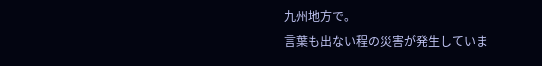九州地方で。
言葉も出ない程の災害が発生していま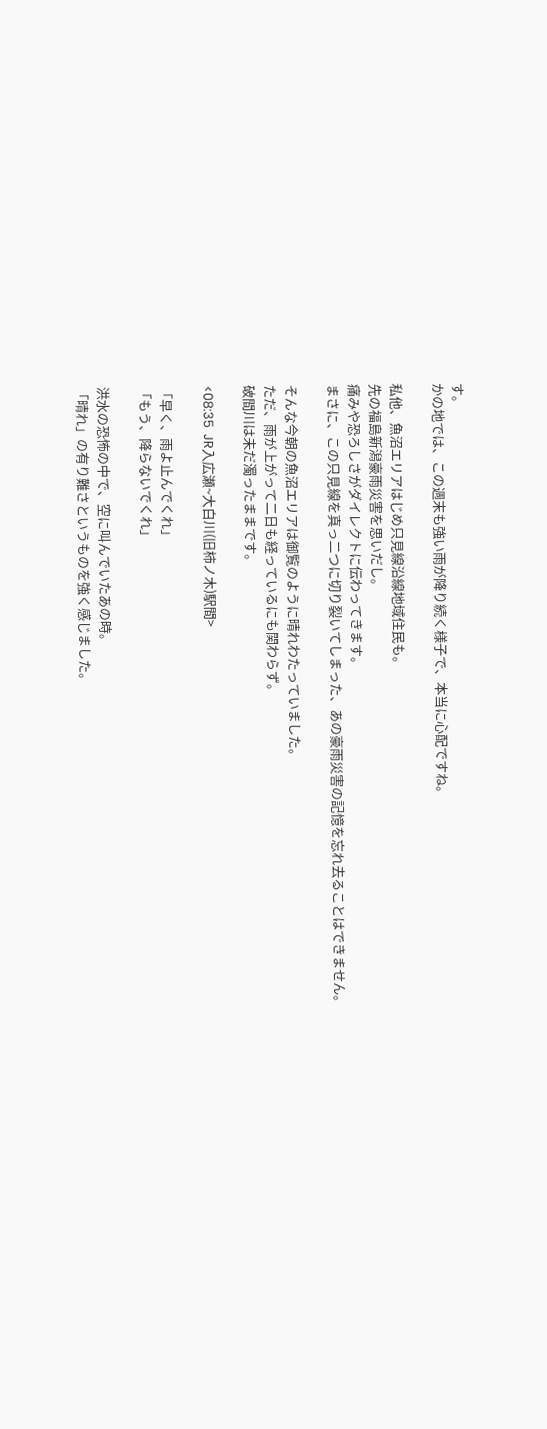す。
かの地では、この週末も強い雨が降り続く様子で、本当に心配ですね。

私他、魚沼エリアはじめ只見線沿線地域住民も。
先の福島新潟豪雨災害を思いだし。
痛みや恐ろしさがダイレクトに伝わってきます。
まさに、この只見線を真っ二つに切り裂いてしまった、あの豪雨災害の記憶を忘れ去ることはできません。

そんな今朝の魚沼エリアは御覧のように晴れわたっていました。
ただ、雨が上がって二日も経っているにも関わらず。
破間川は未だ濁ったままです。

<08:35  JR入広瀬~大白川(旧柿ノ木)駅間>

「早く、雨よ止んでくれ」
「もう、降らないでくれ」

洪水の恐怖の中で、空に叫んでいたあの時。
「晴れ」の有り難さというものを強く感じました。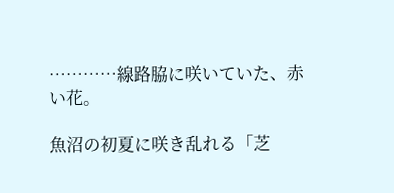…………線路脇に咲いていた、赤い花。

魚沼の初夏に咲き乱れる「芝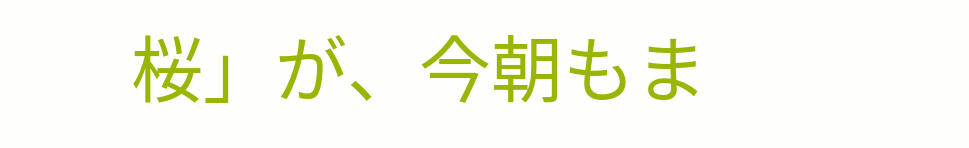桜」が、今朝もま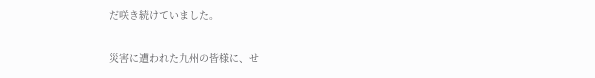だ咲き続けていました。

災害に遭われた九州の皆様に、せ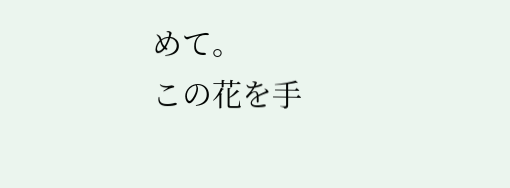めて。
この花を手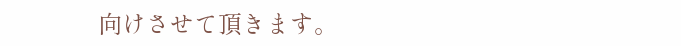向けさせて頂きます。